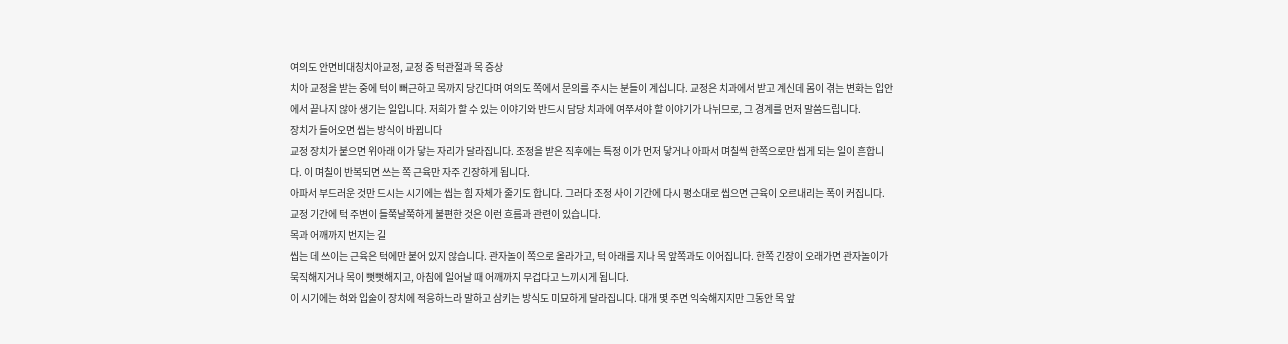여의도 안면비대칭치아교정, 교정 중 턱관절과 목 증상
치아 교정을 받는 중에 턱이 뻐근하고 목까지 당긴다며 여의도 쪽에서 문의를 주시는 분들이 계십니다. 교정은 치과에서 받고 계신데 몸이 겪는 변화는 입안에서 끝나지 않아 생기는 일입니다. 저희가 할 수 있는 이야기와 반드시 담당 치과에 여쭈셔야 할 이야기가 나뉘므로, 그 경계를 먼저 말씀드립니다.
장치가 들어오면 씹는 방식이 바뀝니다
교정 장치가 붙으면 위아래 이가 닿는 자리가 달라집니다. 조정을 받은 직후에는 특정 이가 먼저 닿거나 아파서 며칠씩 한쪽으로만 씹게 되는 일이 흔합니다. 이 며칠이 반복되면 쓰는 쪽 근육만 자주 긴장하게 됩니다.
아파서 부드러운 것만 드시는 시기에는 씹는 힘 자체가 줄기도 합니다. 그러다 조정 사이 기간에 다시 평소대로 씹으면 근육이 오르내리는 폭이 커집니다. 교정 기간에 턱 주변이 들쭉날쭉하게 불편한 것은 이런 흐름과 관련이 있습니다.
목과 어깨까지 번지는 길
씹는 데 쓰이는 근육은 턱에만 붙어 있지 않습니다. 관자놀이 쪽으로 올라가고, 턱 아래를 지나 목 앞쪽과도 이어집니다. 한쪽 긴장이 오래가면 관자놀이가 묵직해지거나 목이 뻣뻣해지고, 아침에 일어날 때 어깨까지 무겁다고 느끼시게 됩니다.
이 시기에는 혀와 입술이 장치에 적응하느라 말하고 삼키는 방식도 미묘하게 달라집니다. 대개 몇 주면 익숙해지지만 그동안 목 앞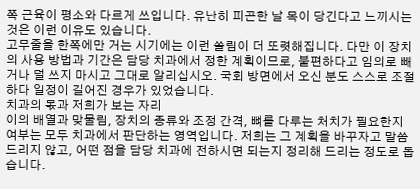쪽 근육이 평소와 다르게 쓰입니다. 유난히 피곤한 날 목이 당긴다고 느끼시는 것은 이런 이유도 있습니다.
고무줄을 한쪽에만 거는 시기에는 이런 쏠림이 더 또렷해집니다. 다만 이 장치의 사용 방법과 기간은 담당 치과에서 정한 계획이므로, 불편하다고 임의로 빼거나 덜 쓰지 마시고 그대로 알리십시오. 국회 방면에서 오신 분도 스스로 조절하다 일정이 길어진 경우가 있었습니다.
치과의 몫과 저희가 보는 자리
이의 배열과 맞물림, 장치의 종류와 조정 간격, 뼈를 다루는 처치가 필요한지 여부는 모두 치과에서 판단하는 영역입니다. 저희는 그 계획을 바꾸자고 말씀드리지 않고, 어떤 점을 담당 치과에 전하시면 되는지 정리해 드리는 정도로 돕습니다.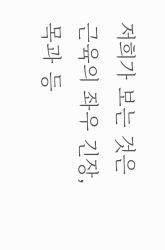저희가 보는 것은 근육의 좌우 긴장, 목과 등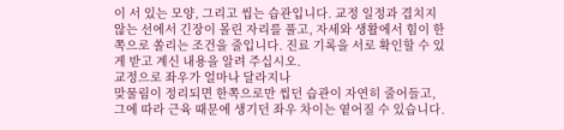이 서 있는 모양, 그리고 씹는 습관입니다. 교정 일정과 겹치지 않는 선에서 긴장이 몰린 자리를 풀고, 자세와 생활에서 힘이 한쪽으로 쏠리는 조건을 줄입니다. 진료 기록을 서로 확인할 수 있게 받고 계신 내용을 알려 주십시오.
교정으로 좌우가 얼마나 달라지나
맞물림이 정리되면 한쪽으로만 씹던 습관이 자연히 줄어들고, 그에 따라 근육 때문에 생기던 좌우 차이는 옅어질 수 있습니다.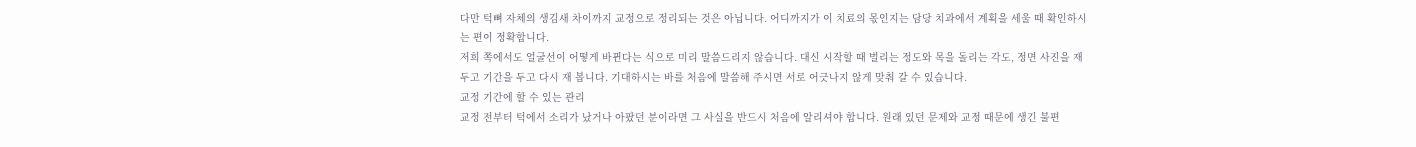다만 턱뼈 자체의 생김새 차이까지 교정으로 정리되는 것은 아닙니다. 어디까지가 이 치료의 몫인지는 담당 치과에서 계획을 세울 때 확인하시는 편이 정확합니다.
저희 쪽에서도 얼굴선이 어떻게 바뀐다는 식으로 미리 말씀드리지 않습니다. 대신 시작할 때 벌리는 정도와 목을 돌리는 각도, 정면 사진을 재 두고 기간을 두고 다시 재 봅니다. 기대하시는 바를 처음에 말씀해 주시면 서로 어긋나지 않게 맞춰 갈 수 있습니다.
교정 기간에 할 수 있는 관리
교정 전부터 턱에서 소리가 났거나 아팠던 분이라면 그 사실을 반드시 처음에 알리셔야 합니다. 원래 있던 문제와 교정 때문에 생긴 불편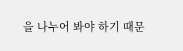을 나누어 봐야 하기 때문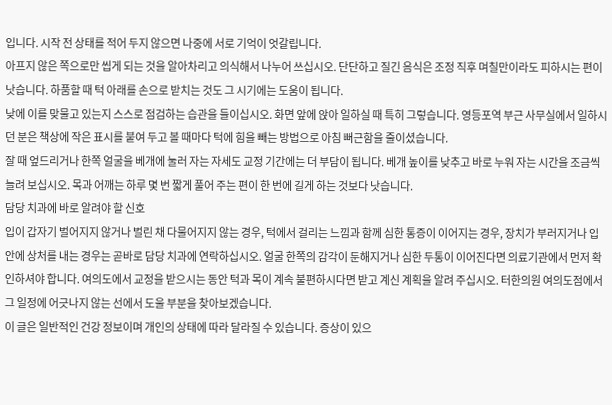입니다. 시작 전 상태를 적어 두지 않으면 나중에 서로 기억이 엇갈립니다.
아프지 않은 쪽으로만 씹게 되는 것을 알아차리고 의식해서 나누어 쓰십시오. 단단하고 질긴 음식은 조정 직후 며칠만이라도 피하시는 편이 낫습니다. 하품할 때 턱 아래를 손으로 받치는 것도 그 시기에는 도움이 됩니다.
낮에 이를 맞물고 있는지 스스로 점검하는 습관을 들이십시오. 화면 앞에 앉아 일하실 때 특히 그렇습니다. 영등포역 부근 사무실에서 일하시던 분은 책상에 작은 표시를 붙여 두고 볼 때마다 턱에 힘을 빼는 방법으로 아침 뻐근함을 줄이셨습니다.
잘 때 엎드리거나 한쪽 얼굴을 베개에 눌러 자는 자세도 교정 기간에는 더 부담이 됩니다. 베개 높이를 낮추고 바로 누워 자는 시간을 조금씩 늘려 보십시오. 목과 어깨는 하루 몇 번 짧게 풀어 주는 편이 한 번에 길게 하는 것보다 낫습니다.
담당 치과에 바로 알려야 할 신호
입이 갑자기 벌어지지 않거나 벌린 채 다물어지지 않는 경우, 턱에서 걸리는 느낌과 함께 심한 통증이 이어지는 경우, 장치가 부러지거나 입안에 상처를 내는 경우는 곧바로 담당 치과에 연락하십시오. 얼굴 한쪽의 감각이 둔해지거나 심한 두통이 이어진다면 의료기관에서 먼저 확인하셔야 합니다. 여의도에서 교정을 받으시는 동안 턱과 목이 계속 불편하시다면 받고 계신 계획을 알려 주십시오. 터한의원 여의도점에서 그 일정에 어긋나지 않는 선에서 도울 부분을 찾아보겠습니다.
이 글은 일반적인 건강 정보이며 개인의 상태에 따라 달라질 수 있습니다. 증상이 있으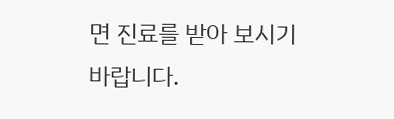면 진료를 받아 보시기 바랍니다.